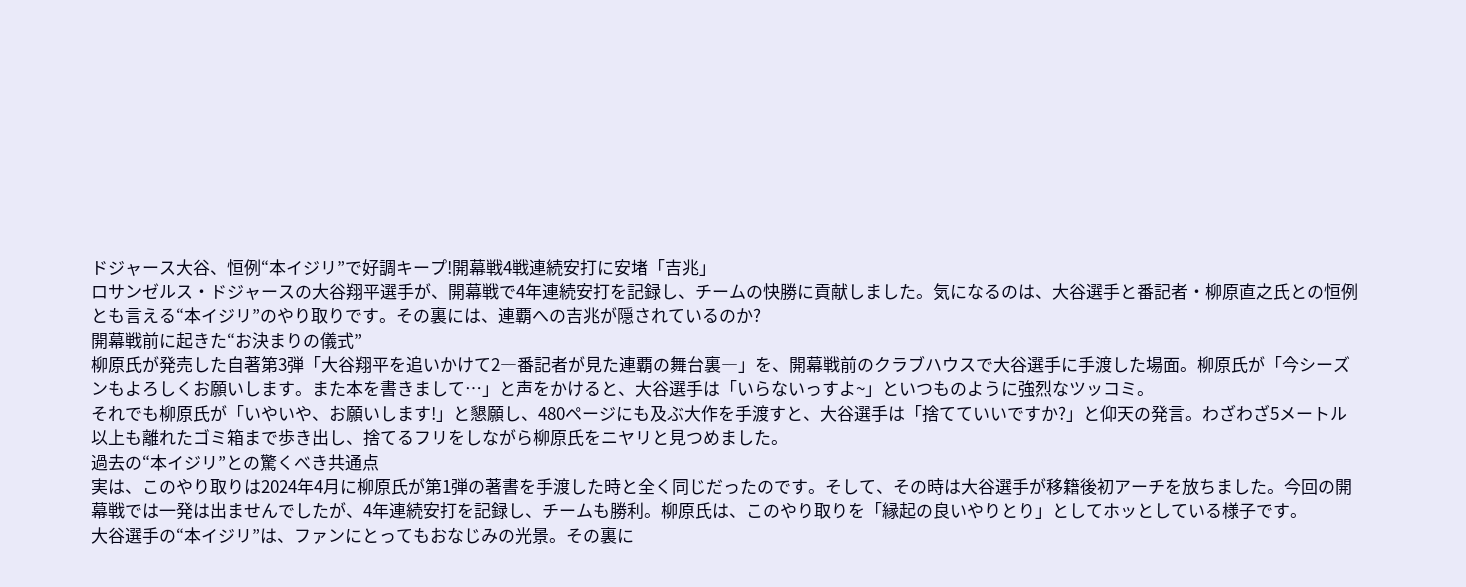ドジャース大谷、恒例“本イジリ”で好調キープ!開幕戦4戦連続安打に安堵「吉兆」
ロサンゼルス・ドジャースの大谷翔平選手が、開幕戦で4年連続安打を記録し、チームの快勝に貢献しました。気になるのは、大谷選手と番記者・柳原直之氏との恒例とも言える“本イジリ”のやり取りです。その裏には、連覇への吉兆が隠されているのか?
開幕戦前に起きた“お決まりの儀式”
柳原氏が発売した自著第3弾「大谷翔平を追いかけて2―番記者が見た連覇の舞台裏―」を、開幕戦前のクラブハウスで大谷選手に手渡した場面。柳原氏が「今シーズンもよろしくお願いします。また本を書きまして…」と声をかけると、大谷選手は「いらないっすよ~」といつものように強烈なツッコミ。
それでも柳原氏が「いやいや、お願いします!」と懇願し、480ページにも及ぶ大作を手渡すと、大谷選手は「捨てていいですか?」と仰天の発言。わざわざ5メートル以上も離れたゴミ箱まで歩き出し、捨てるフリをしながら柳原氏をニヤリと見つめました。
過去の“本イジリ”との驚くべき共通点
実は、このやり取りは2024年4月に柳原氏が第1弾の著書を手渡した時と全く同じだったのです。そして、その時は大谷選手が移籍後初アーチを放ちました。今回の開幕戦では一発は出ませんでしたが、4年連続安打を記録し、チームも勝利。柳原氏は、このやり取りを「縁起の良いやりとり」としてホッとしている様子です。
大谷選手の“本イジリ”は、ファンにとってもおなじみの光景。その裏に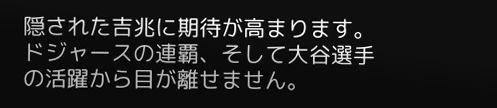隠された吉兆に期待が高まります。ドジャースの連覇、そして大谷選手の活躍から目が離せません。